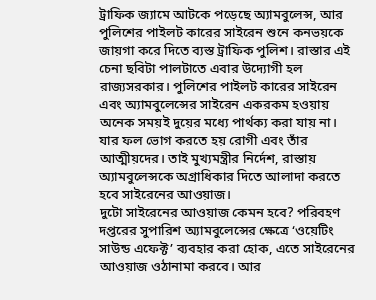ট্রাফিক জ্যামে আটকে পড়েছে অ্যামবুলেন্স, আর পুলিশের পাইলট কারের সাইরেন শুনে কনভয়কে জায়গা করে দিতে ব্যস্ত ট্রাফিক পুলিশ। রাস্তার এই চেনা ছবিটা পালটাতে এবার উদ্যোগী হল রাজ্যসরকার। পুলিশের পাইলট কারের সাইরেন এবং অ্যামবুলেন্সের সাইরেন একরকম হওয়ায় অনেক সময়ই দুয়ের মধ্যে পার্থক্য করা যায় না। যার ফল ভোগ করতে হয় রোগী এবং তাঁর আত্মীয়দের। তাই মুখ্যমন্ত্রীর নির্দেশ, রাস্তায় অ্যামবুলেন্সকে অগ্রাধিকার দিতে আলাদা করতে হবে সাইরেনের আওয়াজ।
দুটো সাইরেনের আওয়াজ কেমন হবে? পরিবহণ দপ্তরের সুপারিশ অ্যামবুলেন্সের ক্ষেত্রে ‘ওয়েটিং সাউন্ড এফেক্ট’ ব্যবহার করা হোক, এতে সাইরেনের আওয়াজ ওঠানামা করবে। আর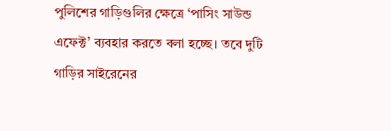পুলিশের গাড়িগুলির ক্ষেত্রে ‘পাসিং সাউন্ড এফেক্ট’ ব্যবহার করতে বলা হচ্ছে। তবে দুটি গাড়ির সাইরেনের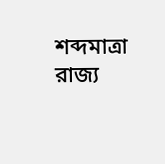শব্দমাত্রা রাজ্য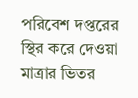পরিবেশ দপ্তরের স্থির করে দেওয়া মাত্রার ভিতর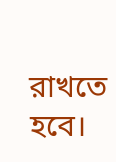রাখতে হবে।